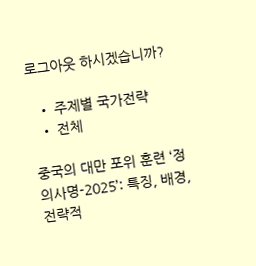로그아웃 하시겠습니까?

  • 주제별 국가전략
  • 전체

중국의 대만 포위 훈련 ‘정의사명-2025’: 특징, 배경, 전략적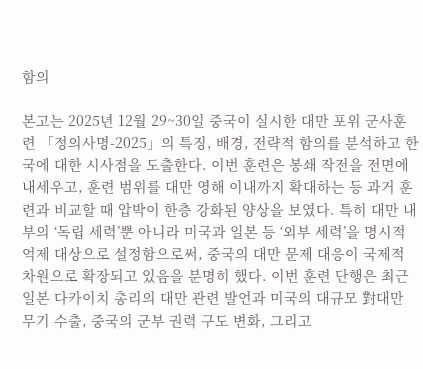함의

본고는 2025년 12월 29~30일 중국이 실시한 대만 포위 군사훈련 「정의사명-2025」의 특징, 배경, 전략적 함의를 분석하고 한국에 대한 시사점을 도출한다. 이번 훈련은 봉쇄 작전을 전면에 내세우고, 훈련 범위를 대만 영해 이내까지 확대하는 등 과거 훈련과 비교할 때 압박이 한층 강화된 양상을 보였다. 특히 대만 내부의 ‘독립 세력’뿐 아니라 미국과 일본 등 ‘외부 세력’을 명시적 억제 대상으로 설정함으로써, 중국의 대만 문제 대응이 국제적 차원으로 확장되고 있음을 분명히 했다. 이번 훈련 단행은 최근 일본 다카이치 총리의 대만 관련 발언과 미국의 대규모 對대만 무기 수출, 중국의 군부 권력 구도 변화, 그리고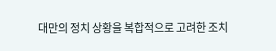대만의 정치 상황을 복합적으로 고려한 조치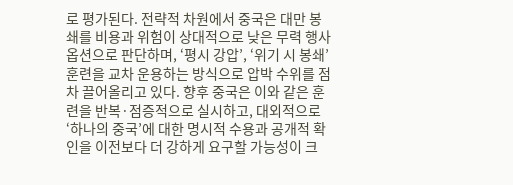로 평가된다. 전략적 차원에서 중국은 대만 봉쇄를 비용과 위험이 상대적으로 낮은 무력 행사 옵션으로 판단하며, ‘평시 강압’, ‘위기 시 봉쇄’ 훈련을 교차 운용하는 방식으로 압박 수위를 점차 끌어올리고 있다. 향후 중국은 이와 같은 훈련을 반복·점증적으로 실시하고, 대외적으로 ‘하나의 중국’에 대한 명시적 수용과 공개적 확인을 이전보다 더 강하게 요구할 가능성이 크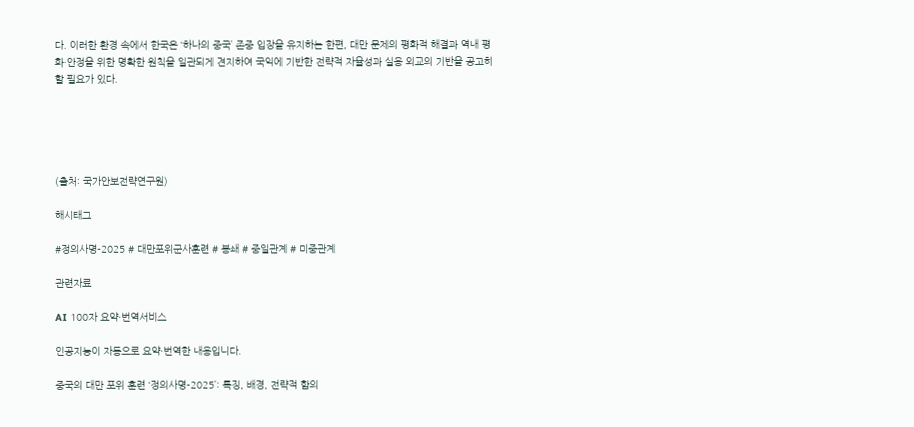다. 이러한 환경 속에서 한국은 ‘하나의 중국’ 존중 입장을 유지하는 한편, 대만 문제의 평화적 해결과 역내 평화·안정을 위한 명확한 원칙을 일관되게 견지하여 국익에 기반한 전략적 자율성과 실용 외교의 기반을 공고히 할 필요가 있다.





(출처: 국가안보전략연구원)

해시태그

#정의사명-2025 # 대만포위군사훈련 # 봉쇄 # 중일관계 # 미중관계

관련자료

AI 100자 요약·번역서비스

인공지능이 자동으로 요약·번역한 내용입니다.

중국의 대만 포위 훈련 ‘정의사명-2025’: 특징, 배경, 전략적 함의